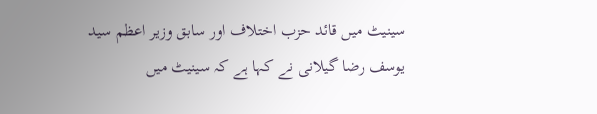سینیٹ میں قائد حزب اختلاف اور سابق وزیر اعظم سید یوسف رضا گیلانی نے کہا ہے کہ سینیٹ میں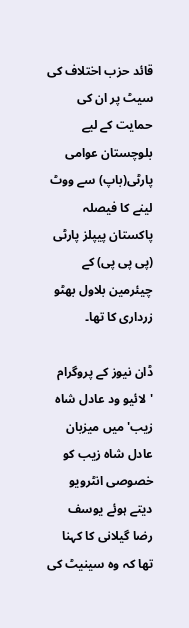قائد حزب اختلاف کی سیٹ پر ان کی حمایت کے لیے بلوچستان عوامی پارٹی(باپ) سے ووٹ لینے کا فیصلہ پاکستان پیپلز پارٹی (پی پی پی) کے چیئرمین بلاول بھٹو زرداری کا تھا۔

ڈان نیوز کے پروگرام 'لائیو ود عادل شاہ زیب' میں میزبان عادل شاہ زیب کو خصوصی انٹرویو دیتے ہوئے یوسف رضا گیلانی کا کہنا تھا کہ وہ سینیٹ کی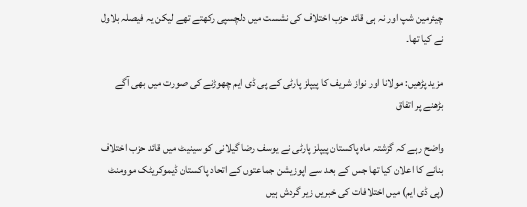چیئرمین شپ اور نہ ہی قائد حزب اختلاف کی نشست میں دلچسپی رکھتے تھے لیکن یہ فیصلہ بلاول نے کیا تھا۔

مزید پڑھیں: مولانا اور نواز شریف کا پیپلز پارٹی کے پی ڈی ایم چھوڑنے کی صورت میں بھی آگے بڑھنے پر اتفاق

واضح رہے کہ گزشتہ ماہ پاکستان پیپلز پارٹی نے یوسف رضا گیلانی کو سینیٹ میں قائد حزب اختلاف بنانے کا اعلان کیا تھا جس کے بعد سے اپوزیشن جماعتوں کے اتحاد پاکستان ڈیموکریٹک موومنٹ (پی ڈی ایم) میں اختلافات کی خبریں زیر گردش ہیں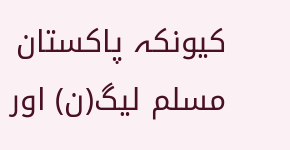کیونکہ پاکستان مسلم لیگ(ن) اور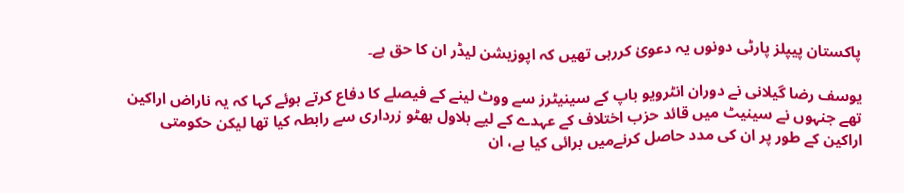پاکستان پیپلز پارٹی دونوں یہ دعویٰ کررہی تھیں کہ اپوزیشن لیڈر ان کا حق ہے۔

یوسف رضا گیلانی نے دوران انٹرویو باپ کے سینیٹرز سے ووٹ لینے کے فیصلے کا دفاع کرتے ہوئے کہا کہ یہ ناراض اراکین تھے جنہوں نے سینیٹ میں قائد حزب اختلاف کے عہدے کے لیے بلاول بھٹو زرداری سے رابطہ کیا تھا لیکن حکومتی اراکین کے طور پر ان کی مدد حاصل کرنےمیں برائی کیا ہے، ان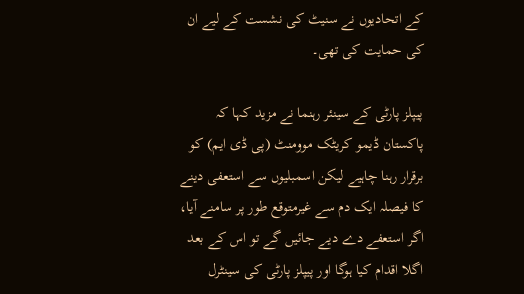کے اتحادیوں نے سنیٹ کی نشست کے لیے ان کی حمایت کی تھی۔

پیپلز پارٹی کے سینئر رہنما نے مزید کہا کہ پاکستان ڈیمو کریٹک موومنٹ (پی ڈی ایم) کو برقرار رہنا چاہیے لیکن اسمبلیوں سے استعفی دینے کا فیصلہ ایک دم سے غیرمتوقع طور پر سامنے آیا، اگر استعفے دے دیے جائیں گے تو اس کے بعد اگلا اقدام کیا ہوگا اور پیپلز پارٹی کی سینٹرل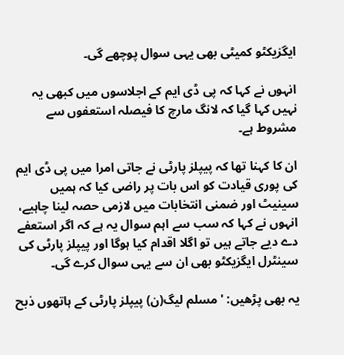ایگزیکٹو کمیٹی بھی یہی سوال پوچھے گی۔

انہوں نے کہا کہ پی ڈی ایم کے اجلاسوں میں کبھی یہ نہیں کہا گیا کہ لانگ مارچ کا فیصلہ استعفوں سے مشروط ہے۔

ان کا کہنا تھا کہ پیپلز پارٹی نے جاتی امرا میں پی ڈی ایم کی پوری قیادت کو اس بات پر راضی کیا کہ ہمیں سینیٹ اور ضمنی انتخابات میں لازمی حصہ لینا چاہیے، انہوں نے کہا کہ سب سے اہم سوال یہ ہے کہ اگر استعفے دے دیے جاتے ہیں تو اگلا اقدام کیا ہوگا اور پیپلز پارٹی کی سینٹرل ایگزیکٹو بھی ان سے یہی سوال کرے گی۔

یہ بھی پڑھیں: 'مسلم لیگ(ن) پیپلز پارٹی کے ہاتھوں ذبح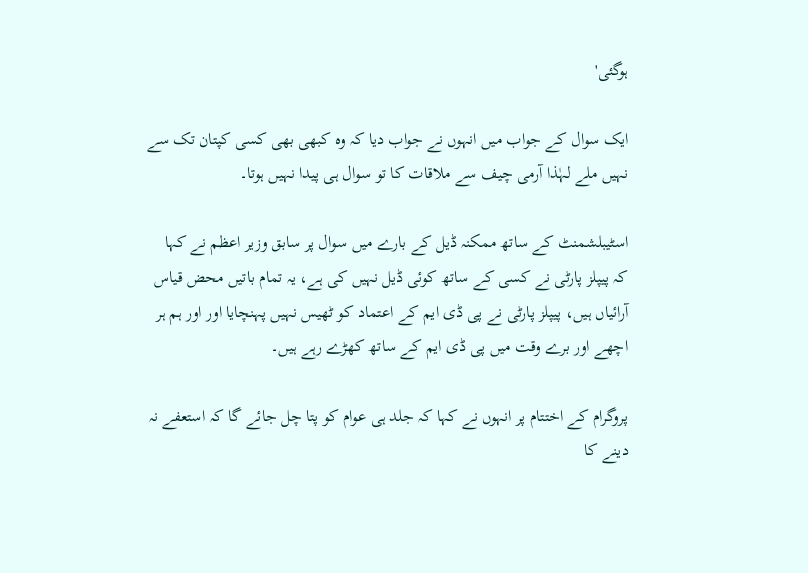ہوگئی'

ایک سوال کے جواب میں انہوں نے جواب دیا کہ وہ کبھی بھی کسی کپتان تک سے نہیں ملے لہٰذا آرمی چیف سے ملاقات کا تو سوال ہی پیدا نہیں ہوتا۔

اسٹیبلشمنٹ کے ساتھ ممکنہ ڈیل کے بارے میں سوال پر سابق وزیر اعظم نے کہا کہ پیپلز پارٹی نے کسی کے ساتھ کوئی ڈیل نہیں کی ہے، یہ تمام باتیں محض قیاس آرائیاں ہیں، پیپلز پارٹی نے پی ڈی ایم کے اعتماد کو ٹھیس نہیں پہنچایا اور اور ہم ہر اچھے اور برے وقت میں پی ڈی ایم کے ساتھ کھڑے رہے ہیں۔

پروگرام کے اختتام پر انہوں نے کہا کہ جلد ہی عوام کو پتا چل جائے گا کہ استعفے نہ دینے کا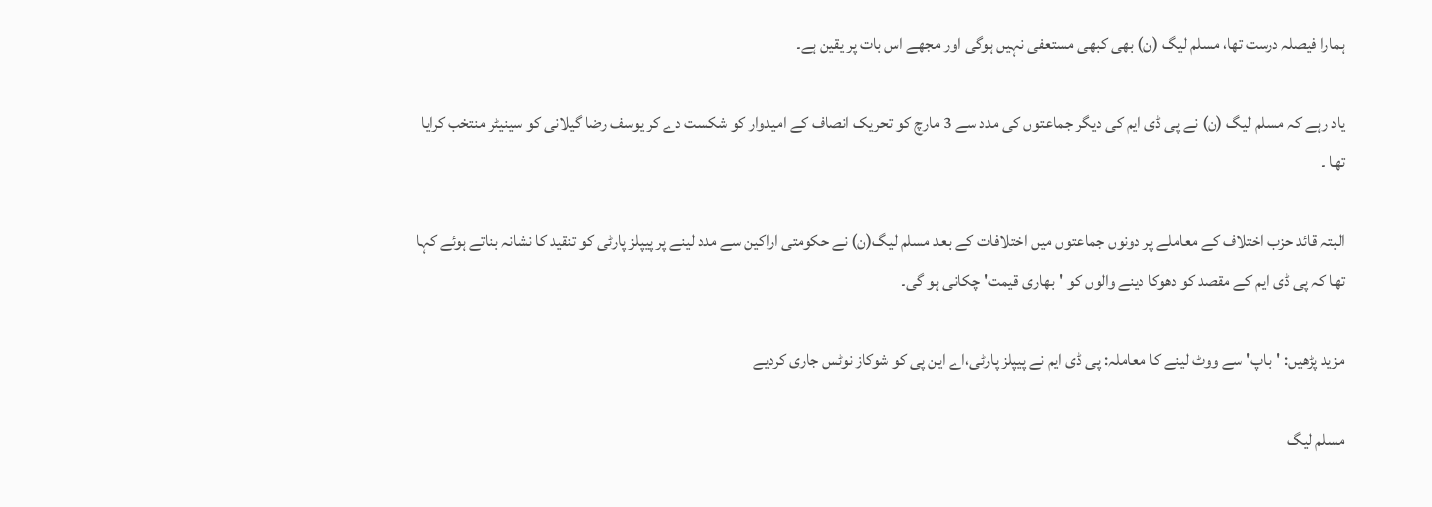ہمارا فیصلہ درست تھا، مسلم لیگ (ن) بھی کبھی مستعفی نہیں ہوگی اور مجھے اس بات پر یقین ہے۔

یاد رہے کہ مسلم لیگ (ن) نے پی ڈی ایم کی دیگر جماعتوں کی مدد سے 3 مارچ کو تحریک انصاف کے امیدوار کو شکست دے کر یوسف رضا گیلانی کو سینیٹر منتخب کرایا تھا ۔

البتہ قائد حزب اختلاف کے معاملے پر دونوں جماعتوں میں اختلافات کے بعد مسلم لیگ(ن) نے حکومتی اراکین سے مدد لینے پر پیپلز پارٹی کو تنقید کا نشانہ بناتے ہوئے کہا تھا کہ پی ڈی ایم کے مقصد کو دھوکا دینے والوں کو 'بھاری قیمت' چکانی ہو گی۔

مزید پڑھیں: 'باپ' سے ووٹ لینے کا معاملہ: پی ڈی ایم نے پیپلز پارٹی،اے این پی کو شوکاز نوٹس جاری کردیے

مسلم لیگ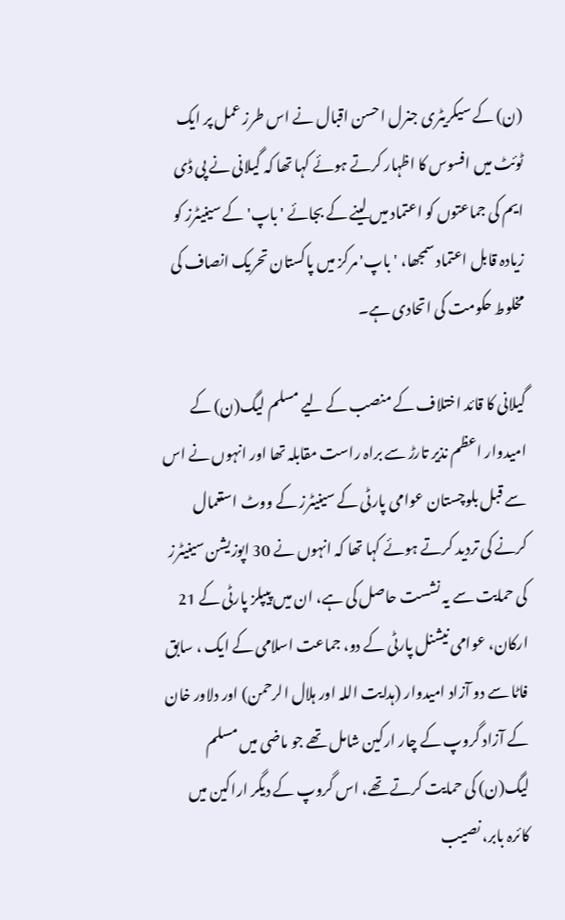(ن) کے سیکریٹری جنرل احسن اقبال نے اس طرز عمل پر ایک ٹوئٹ میں افسوس کا اظہار کرتے ہوئے کہا تھا کہ گیلانی نے پی ڈی ایم کی جماعتوں کو اعتماد میں لینے کے بجائے 'باپ' کے سینیٹرز کو زیادہ قابل اعتماد سمجھا، 'باپ' مرکز میں پاکستان تحریک انصاف کی مخلوط حکومت کی اتحادی ہے۔

گیلانی کا قائد اختلاف کے منصب کے لیے مسلم لیگ(ن) کے امیدوار اعظم نذیر تارڑ سے براہ راست مقابلہ تھا اور انہوں نے اس سے قبل بلوچستان عوامی پارٹی کے سینیٹرز کے ووٹ استعمال کرنے کی تردید کرتے ہوئے کہا تھا کہ انہوں نے 30 اپوزیشن سینیٹرز کی حمایت سے یہ نشست حاصل کی ہے، ان میں پیپلز پارٹی کے 21 ارکان، عوامی نیشنل پارٹی کے دو، جماعت اسلامی کے ایک ، سابق فاٹا سے دو آزاد امیدوار (ہدایت اللہ اور ہلال الرحمن) اور دلاور خان کے آزاد گروپ کے چار ارکین شامل تھے جو ماضی میں مسلم لیگ(ن) کی حمایت کرتے تھے، اس گروپ کے دیگر اراکین میں کائرہ بابر، نصیب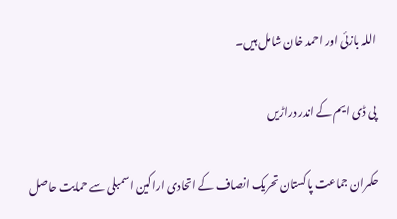اللہ بازئی اور احمد خان شامل ہیں۔

پی ڈی ایم کے اندر دراڑیں

حکمران جماعت پاکستان تحریک انصاف کے اتحادی اراکین اسمبلی سے حمایت حاصل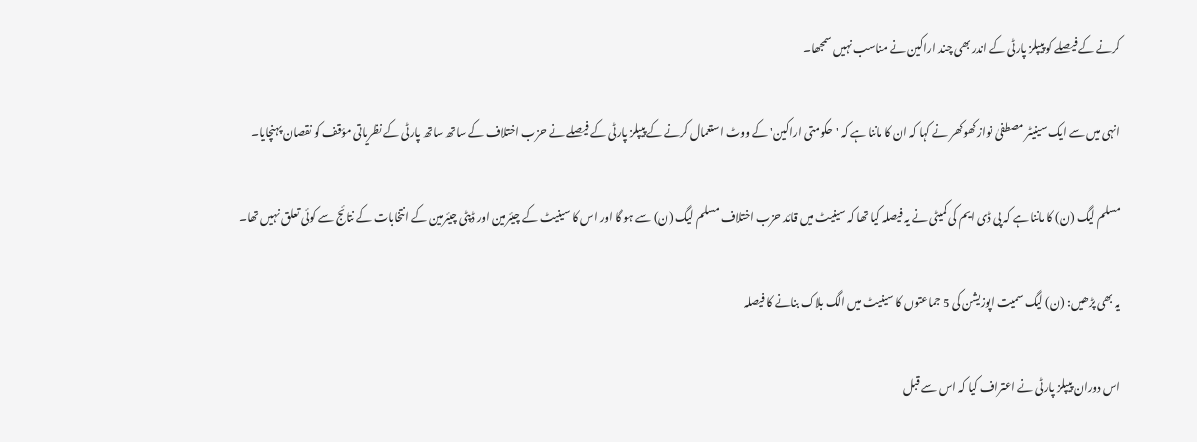کرنے کے فیصلے کو پیپلز پارٹی کے اندر بھی چند اراکین نے مناسب نہیں سمجھا۔

انہی میں سے ایک سینیٹر مصطفیٰ نواز کھوکھر نے کہا کہ ان کا ماننا ہے کہ 'حکومتی اراکین' کے ووٹ استعمال کرنے کے پیپلز پارٹی کے فیصلے نے حزب اختلاف کے ساتھ ساتھ پارٹی کے نظریاتی مؤقف کو نقصان پہنچایا۔

مسلم لیگ (ن) کا ماننا ہے کہ پی ڈی ایم کی کمیٹی نے یہ فیصلہ کیا تھا کہ سینیٹ میں قائد حزب اختلاف مسلم لیگ (ن) سے ہو گا اور اس کا سینیٹ کے چیئرمین اور ڈپٹی چیئرمین کے انتخابات کے نتائج سے کوئی تعلق نہیں تھا۔

یہ بھی پڑھیں: (ن) لیگ سمیت اپوزیشن کی 5 جماعتوں کا سینیٹ میں الگ بلاک بنانے کا فیصلہ

اس دوران پیپلز پارٹی نے اعتراف کیا کہ اس سے قبل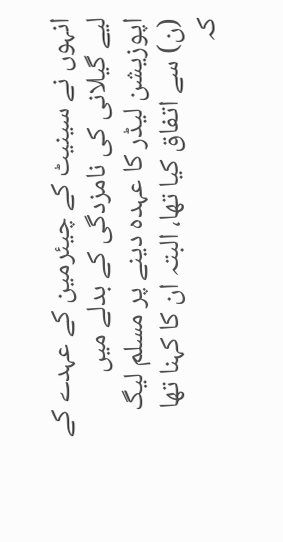انہوں نے سینیٹ کے چیئرمین کے عہدے کے لیے گیلانی کی نامزدگی کے بدلے میں اپوزیشن لیڈر کا عہدہ دینے پر مسلم لیگ (ن) سے اتفاق کیا تھا، البتہ ان کا کہنا تھا کہ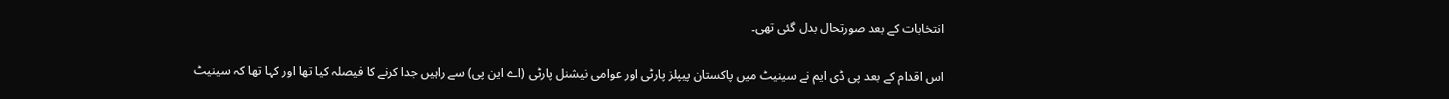انتخابات کے بعد صورتحال بدل گئی تھی۔

اس اقدام کے بعد پی ڈی ایم نے سینیٹ میں پاکستان پیپلز پارٹی اور عوامی نیشنل پارٹی (اے این پی) سے راہیں جدا کرنے کا فیصلہ کیا تھا اور کہا تھا کہ سینیٹ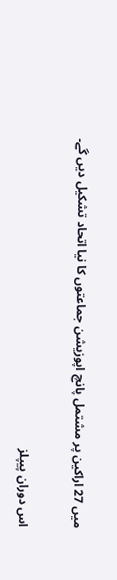میں 27 اراکین پر مشتمل پانچ اپوزیشن جماعتوں کا نیا اتحاد تشکیل دیں گے۔

اس دوران پیپلز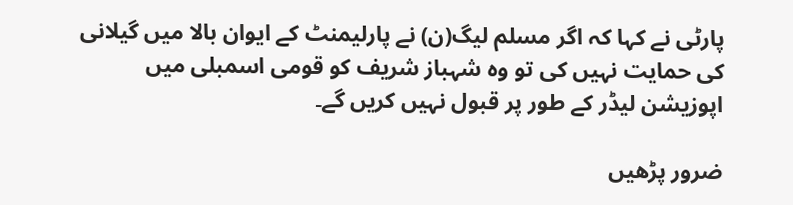پارٹی نے کہا کہ اگر مسلم لیگ(ن) نے پارلیمنٹ کے ایوان بالا میں گیلانی کی حمایت نہیں کی تو وہ شہباز شریف کو قومی اسمبلی میں اپوزیشن لیڈر کے طور پر قبول نہیں کریں گے۔

ضرور پڑھیں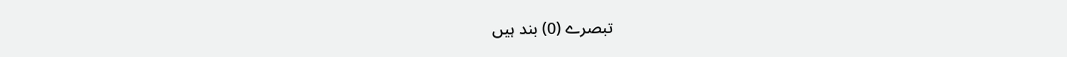تبصرے (0) بند ہیں